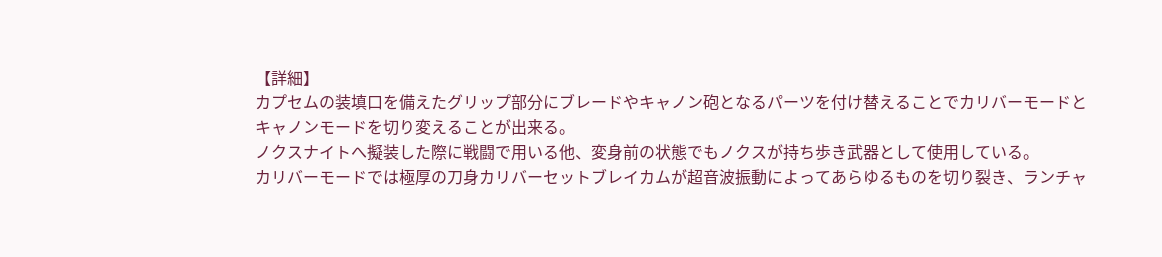【詳細】
カプセムの装填口を備えたグリップ部分にブレードやキャノン砲となるパーツを付け替えることでカリバーモードとキャノンモードを切り変えることが出来る。
ノクスナイトへ擬装した際に戦闘で用いる他、変身前の状態でもノクスが持ち歩き武器として使用している。
カリバーモードでは極厚の刀身カリバーセットブレイカムが超音波振動によってあらゆるものを切り裂き、ランチャ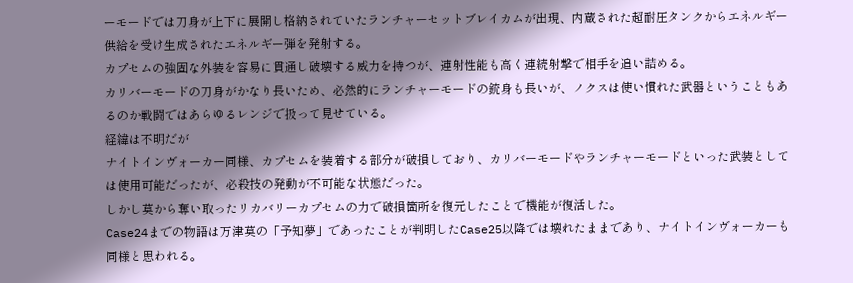ーモードでは刀身が上下に展開し格納されていたランチャーセットブレイカムが出現、内蔵された超耐圧タンクからエネルギー供給を受け生成されたエネルギー弾を発射する。
カプセムの強固な外装を容易に貫通し破壊する威力を持つが、連射性能も高く連続射撃で相手を追い詰める。
カリバーモードの刀身がかなり長いため、必然的にランチャーモードの銃身も長いが、ノクスは使い慣れた武器ということもあるのか戦闘ではあらゆるレンジで扱って見せている。
経緯は不明だが
ナイトインヴォーカー同様、カプセムを装着する部分が破損しており、カリバーモードやランチャーモードといった武装としては使用可能だったが、必殺技の発動が不可能な状態だった。
しかし莫から奪い取ったリカバリーカプセムの力で破損箇所を復元したことで機能が復活した。
Case24までの物語は万津莫の「予知夢」であったことが判明したCase25以降では壊れたままであり、ナイトインヴォーカーも同様と思われる。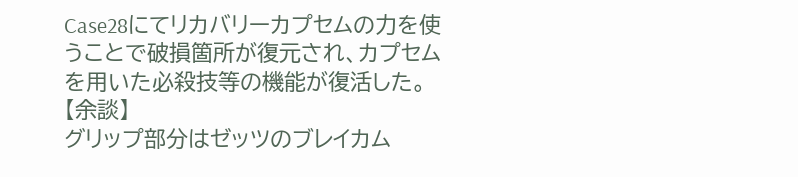Case28にてリカバリーカプセムの力を使うことで破損箇所が復元され、カプセムを用いた必殺技等の機能が復活した。
【余談】
グリップ部分はゼッツのブレイカム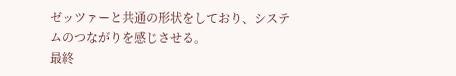ゼッツァーと共通の形状をしており、システムのつながりを感じさせる。
最終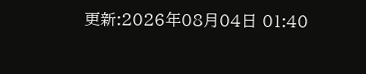更新:2026年08月04日 01:40